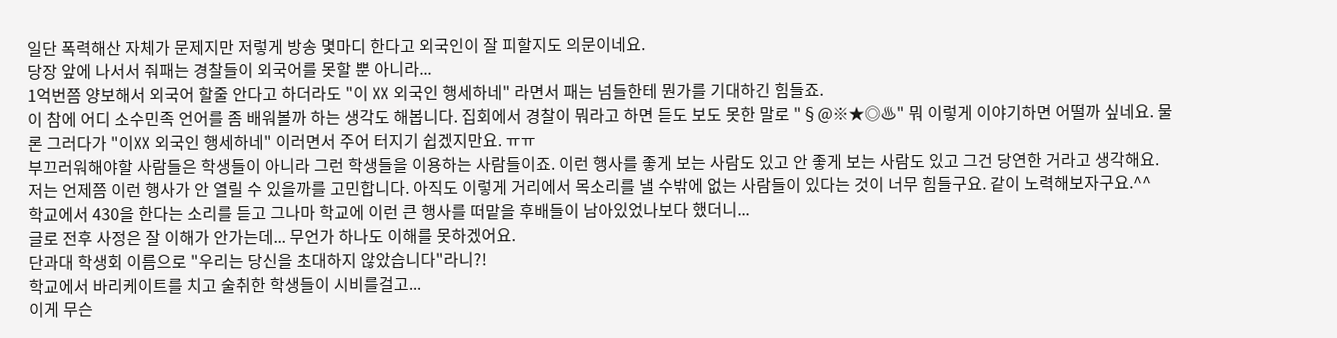일단 폭력해산 자체가 문제지만 저렇게 방송 몇마디 한다고 외국인이 잘 피할지도 의문이네요.
당장 앞에 나서서 줘패는 경찰들이 외국어를 못할 뿐 아니라...
1억번쯤 양보해서 외국어 할줄 안다고 하더라도 "이 XX 외국인 행세하네" 라면서 패는 넘들한테 뭔가를 기대하긴 힘들죠.
이 참에 어디 소수민족 언어를 좀 배워볼까 하는 생각도 해봅니다. 집회에서 경찰이 뭐라고 하면 듣도 보도 못한 말로 "§@※★◎♨" 뭐 이렇게 이야기하면 어떨까 싶네요. 물론 그러다가 "이XX 외국인 행세하네" 이러면서 주어 터지기 쉽겠지만요. ㅠㅠ
부끄러워해야할 사람들은 학생들이 아니라 그런 학생들을 이용하는 사람들이죠. 이런 행사를 좋게 보는 사람도 있고 안 좋게 보는 사람도 있고 그건 당연한 거라고 생각해요. 저는 언제쯤 이런 행사가 안 열릴 수 있을까를 고민합니다. 아직도 이렇게 거리에서 목소리를 낼 수밖에 없는 사람들이 있다는 것이 너무 힘들구요. 같이 노력해보자구요.^^
학교에서 430을 한다는 소리를 듣고 그나마 학교에 이런 큰 행사를 떠맡을 후배들이 남아있었나보다 했더니...
글로 전후 사정은 잘 이해가 안가는데... 무언가 하나도 이해를 못하겠어요.
단과대 학생회 이름으로 "우리는 당신을 초대하지 않았습니다"라니?!
학교에서 바리케이트를 치고 술취한 학생들이 시비를걸고...
이게 무슨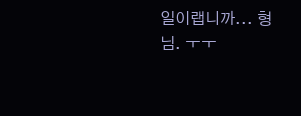일이랩니까... 형님. ㅜㅜ